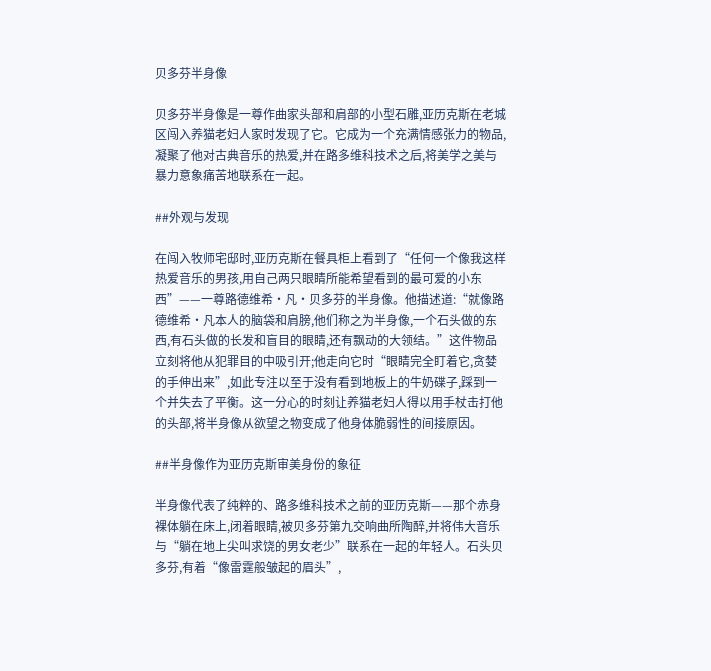贝多芬半身像

贝多芬半身像是一尊作曲家头部和肩部的小型石雕,亚历克斯在老城区闯入养猫老妇人家时发现了它。它成为一个充满情感张力的物品,凝聚了他对古典音乐的热爱,并在路多维科技术之后,将美学之美与暴力意象痛苦地联系在一起。

##外观与发现

在闯入牧师宅邸时,亚历克斯在餐具柜上看到了“任何一个像我这样热爱音乐的男孩,用自己两只眼睛所能希望看到的最可爱的小东西”——一尊路德维希·凡·贝多芬的半身像。他描述道:“就像路德维希·凡本人的脑袋和肩膀,他们称之为半身像,一个石头做的东西,有石头做的长发和盲目的眼睛,还有飘动的大领结。”这件物品立刻将他从犯罪目的中吸引开;他走向它时“眼睛完全盯着它,贪婪的手伸出来”,如此专注以至于没有看到地板上的牛奶碟子,踩到一个并失去了平衡。这一分心的时刻让养猫老妇人得以用手杖击打他的头部,将半身像从欲望之物变成了他身体脆弱性的间接原因。

##半身像作为亚历克斯审美身份的象征

半身像代表了纯粹的、路多维科技术之前的亚历克斯——那个赤身裸体躺在床上,闭着眼睛,被贝多芬第九交响曲所陶醉,并将伟大音乐与“躺在地上尖叫求饶的男女老少”联系在一起的年轻人。石头贝多芬,有着“像雷霆般皱起的眉头”,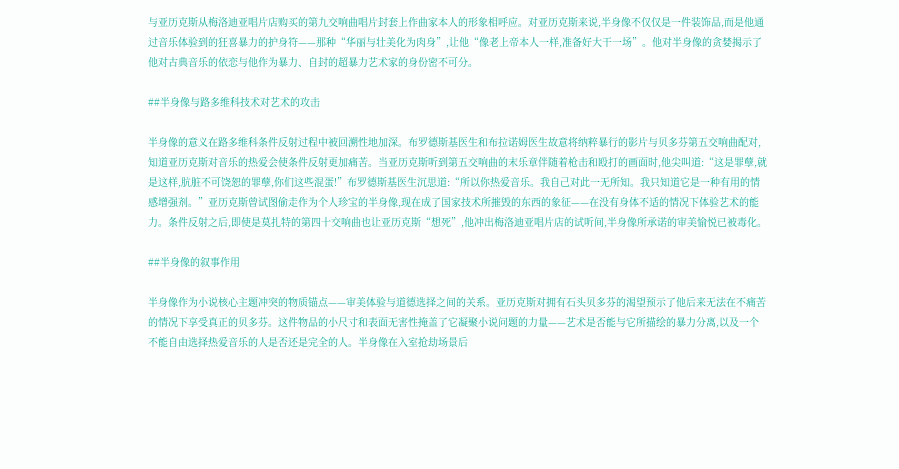与亚历克斯从梅洛迪亚唱片店购买的第九交响曲唱片封套上作曲家本人的形象相呼应。对亚历克斯来说,半身像不仅仅是一件装饰品,而是他通过音乐体验到的狂喜暴力的护身符——那种“华丽与壮美化为肉身”,让他“像老上帝本人一样,准备好大干一场”。他对半身像的贪婪揭示了他对古典音乐的依恋与他作为暴力、自封的超暴力艺术家的身份密不可分。

##半身像与路多维科技术对艺术的攻击

半身像的意义在路多维科条件反射过程中被回溯性地加深。布罗德斯基医生和布拉诺姆医生故意将纳粹暴行的影片与贝多芬第五交响曲配对,知道亚历克斯对音乐的热爱会使条件反射更加痛苦。当亚历克斯听到第五交响曲的末乐章伴随着枪击和殴打的画面时,他尖叫道:“这是罪孽,就是这样,肮脏不可饶恕的罪孽,你们这些混蛋!”布罗德斯基医生沉思道:“所以你热爱音乐。我自己对此一无所知。我只知道它是一种有用的情感增强剂。”亚历克斯曾试图偷走作为个人珍宝的半身像,现在成了国家技术所摧毁的东西的象征——在没有身体不适的情况下体验艺术的能力。条件反射之后,即使是莫扎特的第四十交响曲也让亚历克斯“想死”,他冲出梅洛迪亚唱片店的试听间,半身像所承诺的审美愉悦已被毒化。

##半身像的叙事作用

半身像作为小说核心主题冲突的物质锚点——审美体验与道德选择之间的关系。亚历克斯对拥有石头贝多芬的渴望预示了他后来无法在不痛苦的情况下享受真正的贝多芬。这件物品的小尺寸和表面无害性掩盖了它凝聚小说问题的力量——艺术是否能与它所描绘的暴力分离,以及一个不能自由选择热爱音乐的人是否还是完全的人。半身像在入室抢劫场景后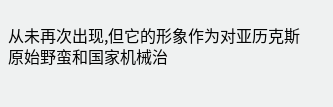从未再次出现,但它的形象作为对亚历克斯原始野蛮和国家机械治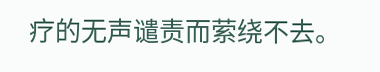疗的无声谴责而萦绕不去。